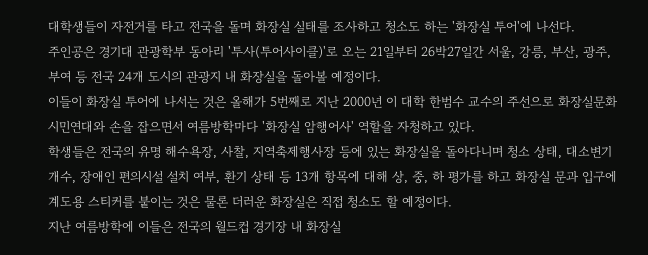대학생들이 자전거를 타고 전국을 돌며 화장실 실태를 조사하고 청소도 하는 '화장실 투어'에 나선다.
주인공은 경기대 관광학부 동아리 '투사(투어사이클)'로 오는 21일부터 26박27일간 서울, 강릉, 부산, 광주, 부여 등 전국 24개 도시의 관광지 내 화장실을 돌아볼 예정이다.
이들이 화장실 투어에 나서는 것은 올해가 5번째로 지난 2000년 이 대학 한범수 교수의 주선으로 화장실문화시민연대와 손을 잡으면서 여름방학마다 '화장실 암행어사' 역할을 자청하고 있다.
학생들은 전국의 유명 해수욕장, 사찰, 지역축제행사장 등에 있는 화장실을 돌아다니며 청소 상태, 대소변기 개수, 장애인 편의시설 설치 여부, 환기 상태 등 13개 항목에 대해 상, 중, 하 평가를 하고 화장실 문과 입구에 계도용 스티커를 붙이는 것은 물론 더러운 화장실은 직접 청소도 할 예정이다.
지난 여름방학에 이들은 전국의 월드컵 경기장 내 화장실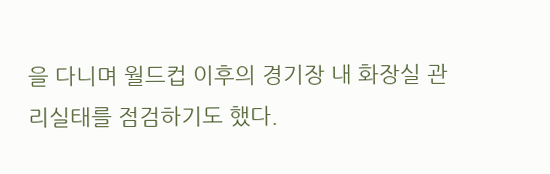을 다니며 월드컵 이후의 경기장 내 화장실 관리실태를 점검하기도 했다.